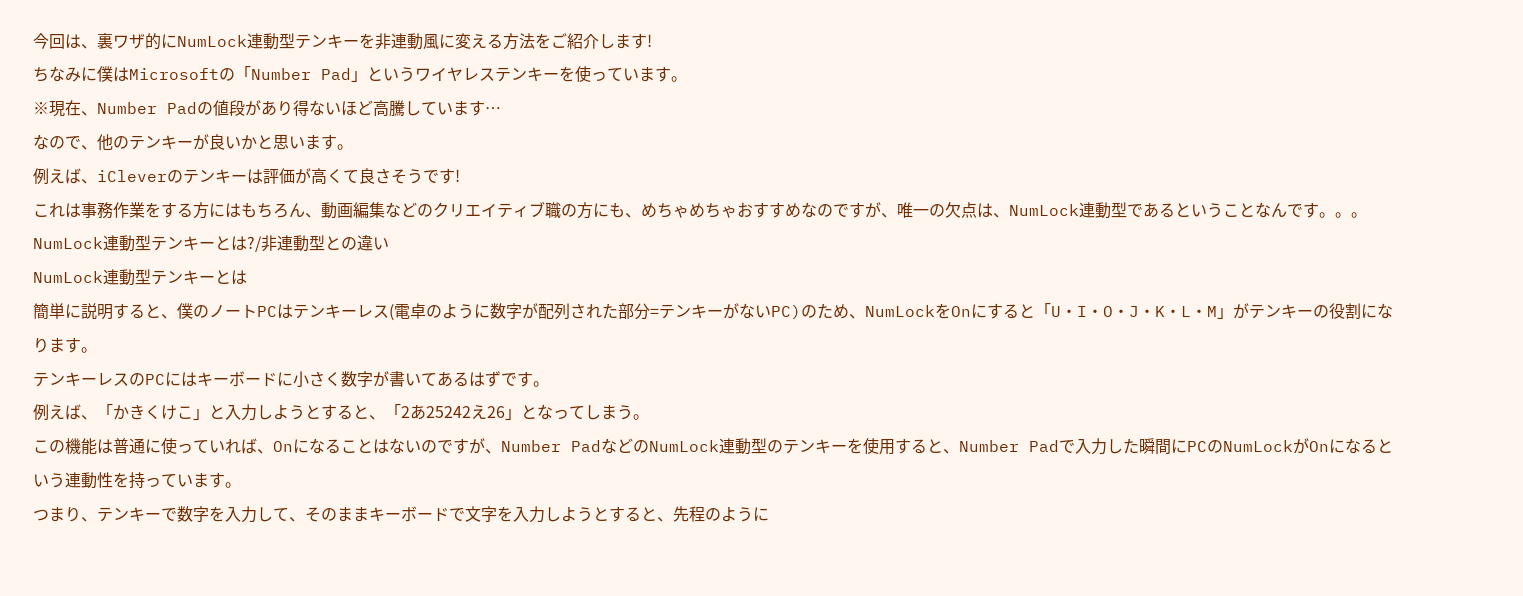今回は、裏ワザ的にNumLock連動型テンキーを非連動風に変える方法をご紹介します!
ちなみに僕はMicrosoftの「Number Pad」というワイヤレステンキーを使っています。
※現在、Number Padの値段があり得ないほど高騰しています…
なので、他のテンキーが良いかと思います。
例えば、iCleverのテンキーは評価が高くて良さそうです!
これは事務作業をする方にはもちろん、動画編集などのクリエイティブ職の方にも、めちゃめちゃおすすめなのですが、唯一の欠点は、NumLock連動型であるということなんです。。。
NumLock連動型テンキーとは?/非連動型との違い
NumLock連動型テンキーとは
簡単に説明すると、僕のノートPCはテンキーレス(電卓のように数字が配列された部分=テンキーがないPC)のため、NumLockをOnにすると「U・I・O・J・K・L・M」がテンキーの役割になります。
テンキーレスのPCにはキーボードに小さく数字が書いてあるはずです。
例えば、「かきくけこ」と入力しようとすると、「2あ25242え26」となってしまう。
この機能は普通に使っていれば、Onになることはないのですが、Number PadなどのNumLock連動型のテンキーを使用すると、Number Padで入力した瞬間にPCのNumLockがOnになるという連動性を持っています。
つまり、テンキーで数字を入力して、そのままキーボードで文字を入力しようとすると、先程のように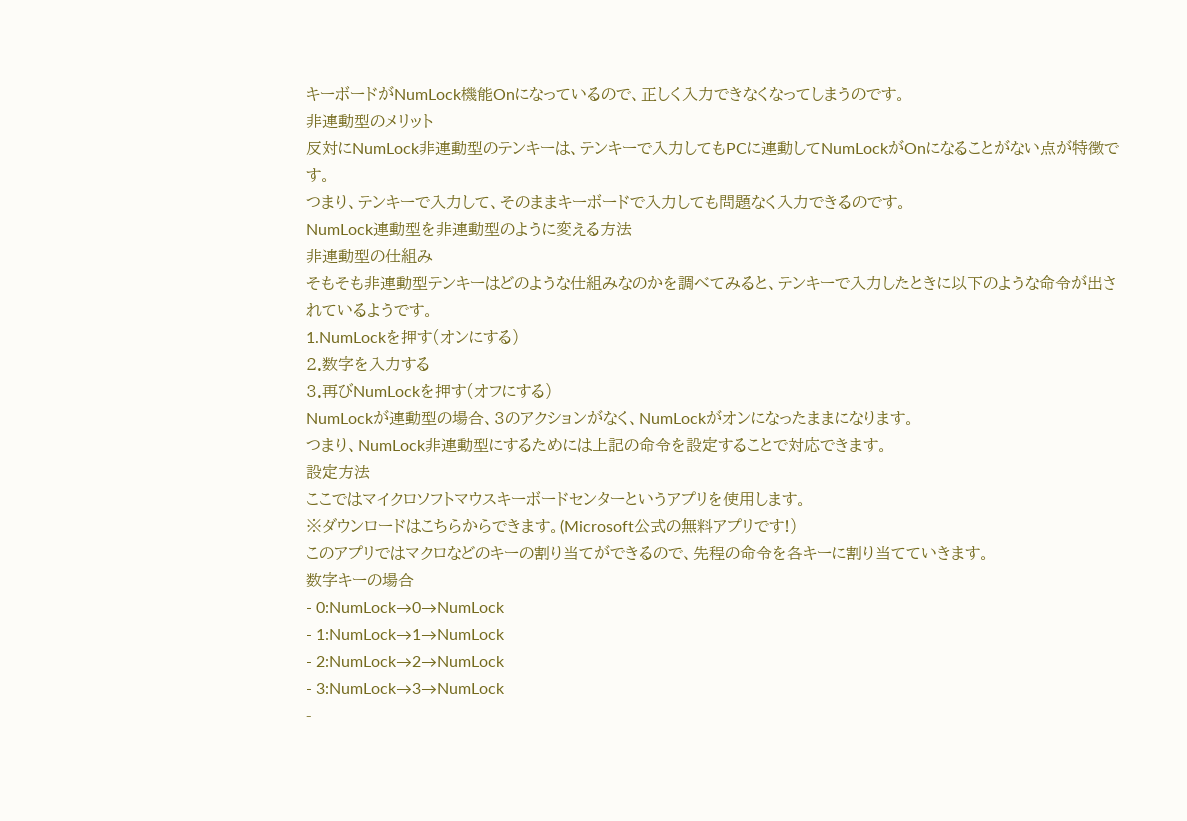キーボードがNumLock機能Onになっているので、正しく入力できなくなってしまうのです。
非連動型のメリット
反対にNumLock非連動型のテンキーは、テンキーで入力してもPCに連動してNumLockがOnになることがない点が特徴です。
つまり、テンキーで入力して、そのままキーボードで入力しても問題なく入力できるのです。
NumLock連動型を非連動型のように変える方法
非連動型の仕組み
そもそも非連動型テンキーはどのような仕組みなのかを調べてみると、テンキーで入力したときに以下のような命令が出されているようです。
1.NumLockを押す(オンにする)
2.数字を入力する
3.再びNumLockを押す(オフにする)
NumLockが連動型の場合、3のアクションがなく、NumLockがオンになったままになります。
つまり、NumLock非連動型にするためには上記の命令を設定することで対応できます。
設定方法
ここではマイクロソフトマウスキーボードセンターというアプリを使用します。
※ダウンロードはこちらからできます。(Microsoft公式の無料アプリです!)
このアプリではマクロなどのキーの割り当てができるので、先程の命令を各キーに割り当てていきます。
数字キーの場合
- 0:NumLock→0→NumLock
- 1:NumLock→1→NumLock
- 2:NumLock→2→NumLock
- 3:NumLock→3→NumLock
-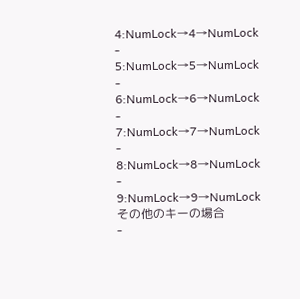4:NumLock→4→NumLock
- 5:NumLock→5→NumLock
- 6:NumLock→6→NumLock
- 7:NumLock→7→NumLock
- 8:NumLock→8→NumLock
- 9:NumLock→9→NumLock
その他のキーの場合
-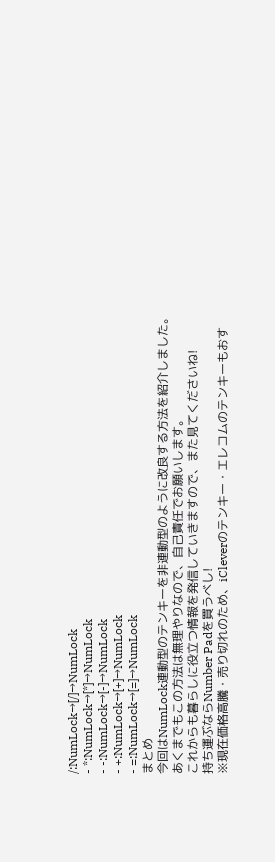/:NumLock→[/]→NumLock
- *:NumLock→[*]→NumLock
- -:NumLock→[-]→NumLock
- +:NumLock→[+]→NumLock
- =:NumLock→[=]→NumLock
まとめ
今回はNumLock連動型のテンキーを非連動型のように改良する方法を紹介しました。
あくまでもこの方法は無理やりなので、自己責任でお願いします。
これからも暮らしに役立つ情報を発信していきますので、また見てくださいね!
持ち運ぶならNumber Padを買うべし!
※現在価格高騰・売り切れのため、iCleverのテンキー・エレコムのテンキーもおす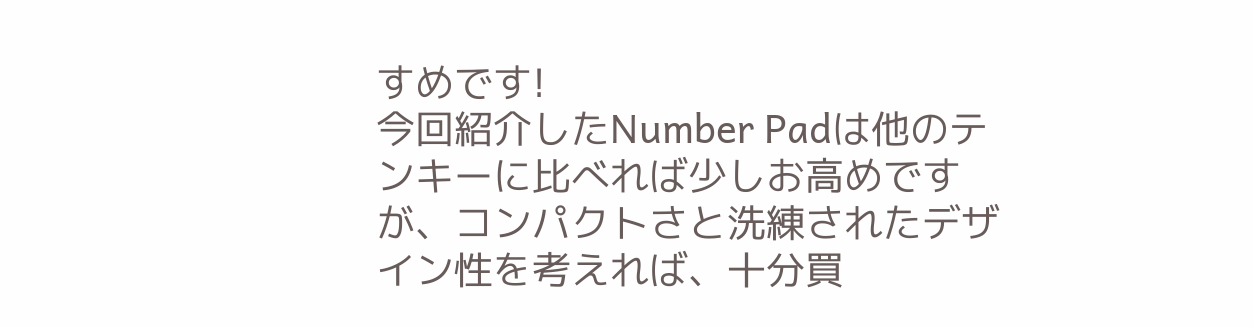すめです!
今回紹介したNumber Padは他のテンキーに比べれば少しお高めですが、コンパクトさと洗練されたデザイン性を考えれば、十分買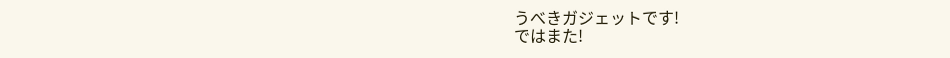うべきガジェットです!
ではまた!